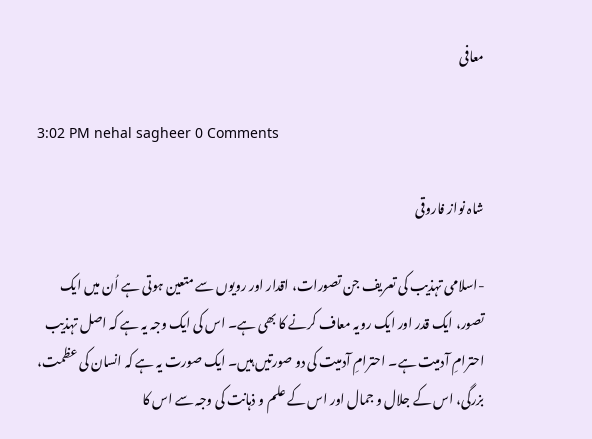معافی

3:02 PM nehal sagheer 0 Comments

شاہ نواز فاروقی

-اسلامی تہذیب کی تعریف جن تصورات، اقدار اور رویوں سے متعین ہوتی ہے اُن میں ایک تصور، ایک قدر اور ایک رویہ معاف کرنے کا بھی ہے۔ اس کی ایک وجہ یہ ہے کہ اصل تہذیب احترامِ آدمیت ہے۔ احترامِ آدمیت کی دو صورتیں ہیں۔ ایک صورت یہ ہے کہ انسان کی عظمت، بزرگی، اس کے جلال و جمال اور اس کے علم و ذہانت کی وجہ سے اس کا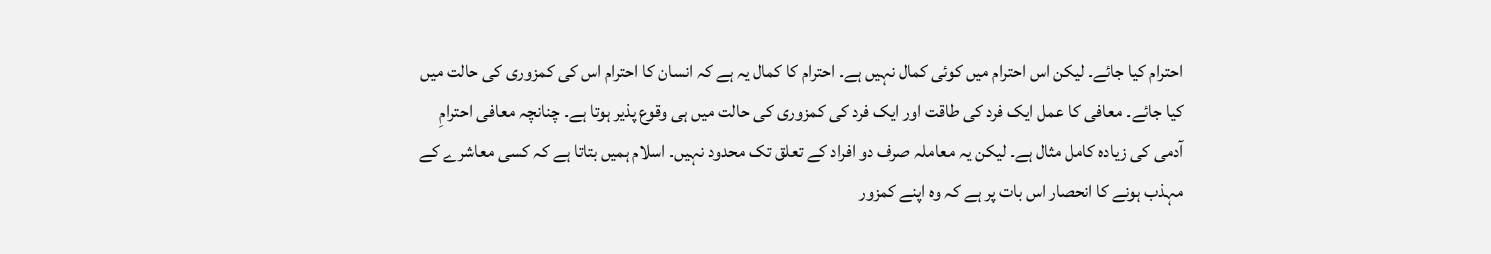احترام کیا جائے۔ لیکن اس احترام میں کوئی کمال نہیں ہے۔ احترام کا کمال یہ ہے کہ انسان کا احترام اس کی کمزوری کی حالت میں کیا جائے۔ معافی کا عمل ایک فرد کی طاقت اور ایک فرد کی کمزوری کی حالت میں ہی وقوع پذیر ہوتا ہے۔ چنانچہ معافی احترامِ آدمی کی زیادہ کامل مثال ہے۔ لیکن یہ معاملہ صرف دو افراد کے تعلق تک محدود نہیں۔ اسلام ہمیں بتاتا ہے کہ کسی معاشرے کے مہذب ہونے کا انحصار اس بات پر ہے کہ وہ اپنے کمزور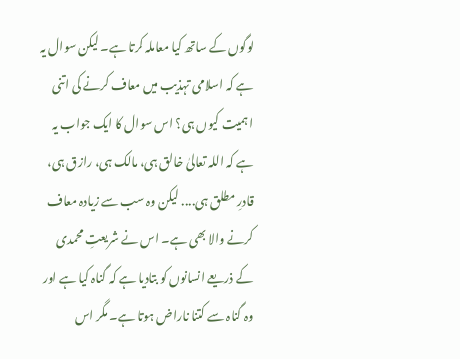لوگوں کے ساتھ کیا معاملہ کرتا ہے۔ لیکن سوال یہ ہے کہ اسلامی تہذیب میں معاف کرنے کی اتنی اہمیت کیوں ہی؟ اس سوال کا ایک جواب یہ ہے کہ اللہ تعالیٰ خالق ہی، مالک ہی، رازق ہی، قادرِ مطلق ہی.... لیکن وہ سب سے زیادہ معاف کرنے والا بھی ہے۔ اس نے شریعتِ محمدی کے ذریعے انسانوں کو بتادیا ہے کہ گناہ کیا ہے اور وہ گناہ سے کتنا ناراض ہوتا ہے۔ مگر اس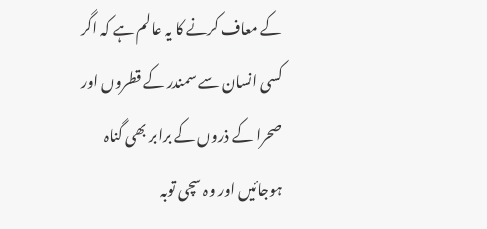کے معاف کرنے کا یہ عالم ہے کہ اگر کسی انسان سے سمندر کے قطروں اور صحرا کے ذروں کے برابر بھی گناہ ہوجائیں اور وہ سچی توبہ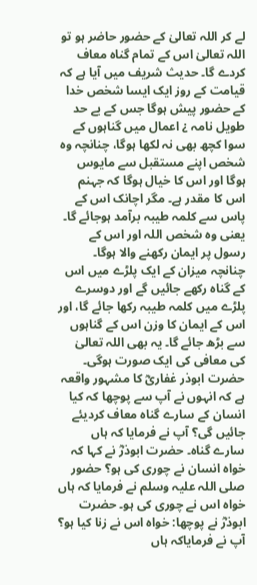لے کر اللہ تعالیٰ کے حضور حاضر ہو تو اللہ تعالیٰ اس کے تمام گناہ معاف کردے گا۔ حدیث شریف میں آیا ہے کہ قیامت کے روز ایک ایسا شخص خدا کے حضور پیش ہوگا جس کے بے حد طویل نامہ ¿ اعمال میں گناہوں کے سوا کچھ بھی نہ لکھا ہوگا، چنانچہ وہ شخص اپنے مستقبل سے مایوس ہوگا اور اس کا خیال ہوگا کہ جہنم اس کا مقدر ہے۔ مگر اچانک اس کے پاس سے کلمہ طیبہ برآمد ہوجائے گا۔ یعنی وہ شخص اللہ اور اس کے رسول پر ایمان رکھنے والا ہوگا۔ چنانچہ میزان کے ایک پلڑے میں اس کے گناہ رکھے جائیں گے اور دوسرے پلڑے میں کلمہ طیبہ رکھا جائے گا، اور اس کے ایمان کا وزن اس کے گناہوں سے بڑھ جائے گا۔ یہ بھی اللہ تعالیٰ کی معافی کی ایک صورت ہوگی۔ حضرت ابوذر غفاریؓ کا مشہور واقعہ ہے کہ انہوں نے آپ سے پوچھا کہ کیا انسان کے سارے گناہ معاف کردیئے جائیں گی؟ آپ نے فرمایا کہ ہاں سارے گناہ۔ حضرت ابوذرؓ نے کہا کہ خواہ انسان نے چوری کی ہو؟ حضور صلی اللہ علیہ وسلم نے فرمایا کہ ہاں خواہ اس نے چوری کی ہو۔ حضرت ابوذرؓ نے پوچھا: خواہ اس نے زنا کیا ہو؟ آپ نے فرمایاکہ ہاں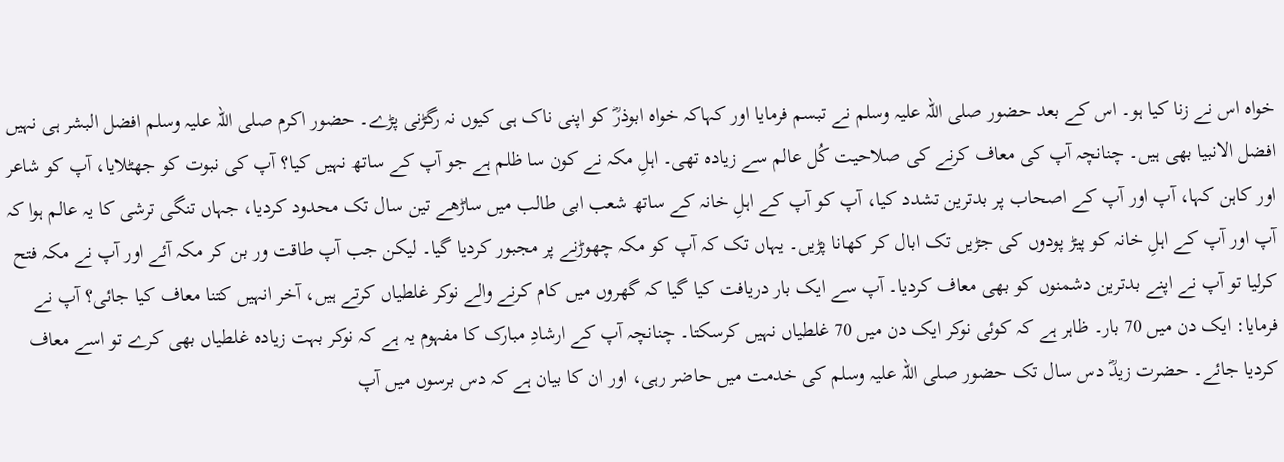خواہ اس نے زنا کیا ہو۔ اس کے بعد حضور صلی اللہ علیہ وسلم نے تبسم فرمایا اور کہاکہ خواہ ابوذرؓ کو اپنی ناک ہی کیوں نہ رگڑنی پڑے۔ حضور اکرم صلی اللہ علیہ وسلم افضل البشر ہی نہیں افضل الانبیا بھی ہیں۔ چنانچہ آپ کی معاف کرنے کی صلاحیت کُل عالم سے زیادہ تھی۔ اہلِ مکہ نے کون سا ظلم ہے جو آپ کے ساتھ نہیں کیا؟ آپ کی نبوت کو جھٹلایا، آپ کو شاعر اور کاہن کہا، آپ اور آپ کے اصحاب پر بدترین تشدد کیا، آپ کو آپ کے اہلِ خانہ کے ساتھ شعب ابی طالب میں ساڑھے تین سال تک محدود کردیا، جہاں تنگی ترشی کا یہ عالم ہوا کہ آپ اور آپ کے اہلِ خانہ کو پیڑ پودوں کی جڑیں تک ابال کر کھانا پڑیں۔ یہاں تک کہ آپ کو مکہ چھوڑنے پر مجبور کردیا گیا۔ لیکن جب آپ طاقت ور بن کر مکہ آئے اور آپ نے مکہ فتح کرلیا تو آپ نے اپنے بدترین دشمنوں کو بھی معاف کردیا۔ آپ سے ایک بار دریافت کیا گیا کہ گھروں میں کام کرنے والے نوکر غلطیاں کرتے ہیں، آخر انہیں کتنا معاف کیا جائی؟ آپ نے فرمایا: ایک دن میں 70 بار۔ ظاہر ہے کہ کوئی نوکر ایک دن میں 70 غلطیاں نہیں کرسکتا۔ چنانچہ آپ کے ارشادِ مبارک کا مفہوم یہ ہے کہ نوکر بہت زیادہ غلطیاں بھی کرے تو اسے معاف کردیا جائے۔ حضرت زیدؓ دس سال تک حضور صلی اللہ علیہ وسلم کی خدمت میں حاضر رہی، اور ان کا بیان ہے کہ دس برسوں میں آپ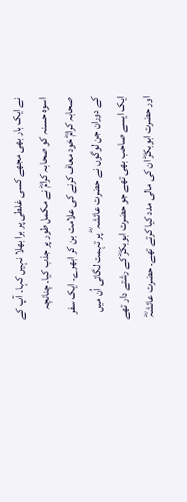نے ایک بار بھی مجھے کسی غلطی پر برا بھلا نہیں کہا۔ آپ کے اسوہ حسنہ کو صحابہ کرامؓ نے مکمل طور پر جذب کیا۔ چنانچہ صحابہ کرامؓ خود معاف کرنے کی علامت بن کر ابھرے۔ ایک سفر کے دوران جن لوگوں نے حضرت عائشہ ؓ پر تہمت لگائی اُن میں ایک ایسے صاحب بھی تھے جو حضرت ابوبکرؓ کے رشتے دار تھے اور حضرت ابوبکرؓ ان کی مالی مدد کیا کرتے تھے۔ حضرت عائشہؓ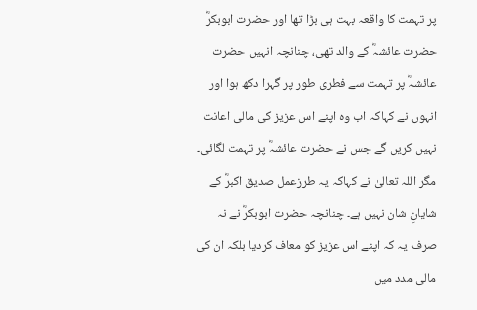پر تہمت کا واقعہ بہت ہی بڑا تھا اور حضرت ابوبکرؓ حضرت عائشہؓ کے والد تھی، چنانچہ انہیں حضرت عائشہؓ پر تہمت سے فطری طور پر گہرا دکھ ہوا اور انہوں نے کہاکہ اب وہ اپنے اس عزیز کی مالی اعانت نہیں کریں گے جس نے حضرت عائشہؓ پر تہمت لگائی۔ مگر اللہ تعالیٰ نے کہاکہ یہ طرزعمل صدیق اکبرؓ کے شایانِ شان نہیں ہے۔ چنانچہ حضرت ابوبکرؓ نے نہ صرف یہ کہ اپنے اس عزیز کو معاف کردیا بلکہ ان کی مالی مدد میں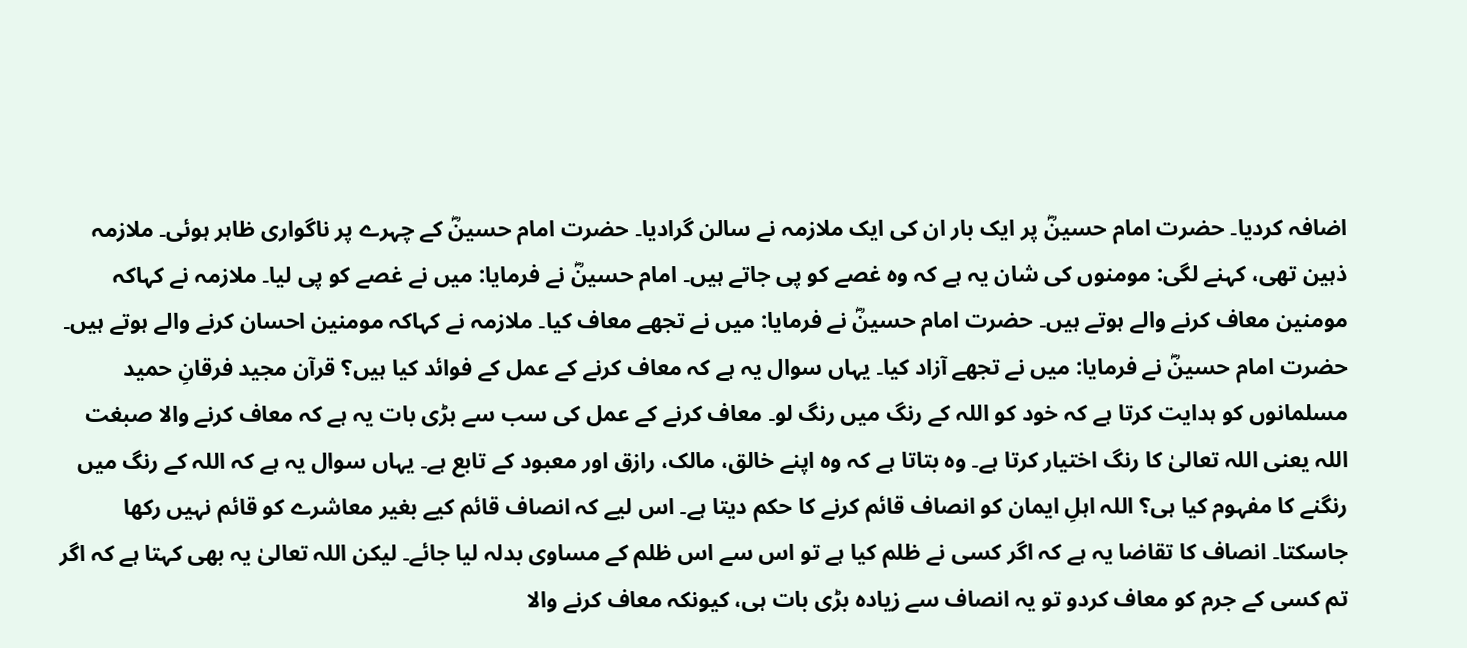اضافہ کردیا۔ حضرت امام حسینؓ پر ایک بار ان کی ایک ملازمہ نے سالن گرادیا۔ حضرت امام حسینؓ کے چہرے پر ناگواری ظاہر ہوئی۔ ملازمہ ذہین تھی، کہنے لگی: مومنوں کی شان یہ ہے کہ وہ غصے کو پی جاتے ہیں۔ امام حسینؓ نے فرمایا: میں نے غصے کو پی لیا۔ ملازمہ نے کہاکہ مومنین معاف کرنے والے ہوتے ہیں۔ حضرت امام حسینؓ نے فرمایا: میں نے تجھے معاف کیا۔ ملازمہ نے کہاکہ مومنین احسان کرنے والے ہوتے ہیں۔ حضرت امام حسینؓ نے فرمایا: میں نے تجھے آزاد کیا۔ یہاں سوال یہ ہے کہ معاف کرنے کے عمل کے فوائد کیا ہیں؟ قرآن مجید فرقانِ حمید مسلمانوں کو ہدایت کرتا ہے کہ خود کو اللہ کے رنگ میں رنگ لو۔ معاف کرنے کے عمل کی سب سے بڑی بات یہ ہے کہ معاف کرنے والا صبغت اللہ یعنی اللہ تعالیٰ کا رنگ اختیار کرتا ہے۔ وہ بتاتا ہے کہ وہ اپنے خالق، مالک، رازق اور معبود کے تابع ہے۔ یہاں سوال یہ ہے کہ اللہ کے رنگ میں رنگنے کا مفہوم کیا ہی؟ اللہ اہلِ ایمان کو انصاف قائم کرنے کا حکم دیتا ہے۔ اس لیے کہ انصاف قائم کیے بغیر معاشرے کو قائم نہیں رکھا جاسکتا۔ انصاف کا تقاضا یہ ہے کہ اگر کسی نے ظلم کیا ہے تو اس سے اس ظلم کے مساوی بدلہ لیا جائے۔ لیکن اللہ تعالیٰ یہ بھی کہتا ہے کہ اگر تم کسی کے جرم کو معاف کردو تو یہ انصاف سے زیادہ بڑی بات ہی، کیونکہ معاف کرنے والا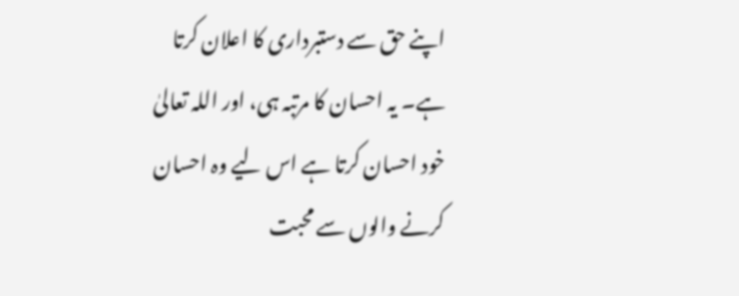اپنے حق سے دستبرداری کا اعلان کرتا ہے۔ یہ احسان کا مرتبہ ہی، اور اللہ تعالیٰ خود احسان کرتا ہے اس لیے وہ احسان کرنے والوں سے محبت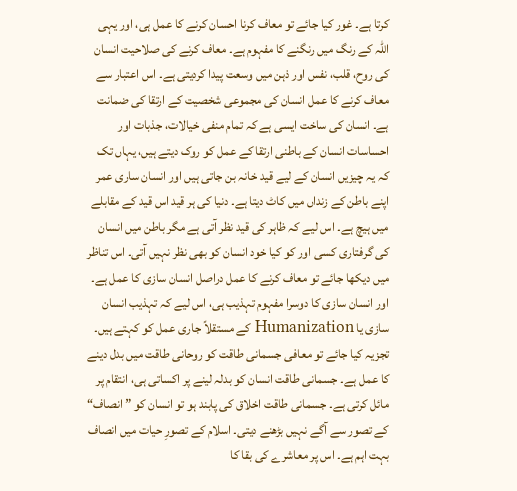کرتا ہے۔ غور کیا جائے تو معاف کرنا احسان کرنے کا عمل ہی، اور یہی اللہ کے رنگ میں رنگنے کا مفہوم ہے۔ معاف کرنے کی صلاحیت انسان کی روح، قلب، نفس اور ذہن میں وسعت پیدا کردیتی ہے۔ اس اعتبار سے معاف کرنے کا عمل انسان کی مجموعی شخصیت کے ارتقا کی ضمانت ہے۔ انسان کی ساخت ایسی ہے کہ تمام منفی خیالات، جذبات اور احساسات انسان کے باطنی ارتقا کے عمل کو روک دیتے ہیں، یہاں تک کہ یہ چیزیں انسان کے لیے قید خانہ بن جاتی ہیں اور انسان ساری عمر اپنے باطن کے زنداں میں کاٹ دیتا ہے۔ دنیا کی ہر قید اس قید کے مقابلے میں ہیچ ہے۔ اس لیے کہ ظاہر کی قید نظر آتی ہے مگر باطن میں انسان کی گرفتاری کسی اور کو کیا خود انسان کو بھی نظر نہیں آتی۔ اس تناظر میں دیکھا جائے تو معاف کرنے کا عمل دراصل انسان سازی کا عمل ہے۔ اور انسان سازی کا دوسرا مفہوم تہذیب ہی، اس لیے کہ تہذیب انسان سازی یا Humanization کے مستقلاً جاری عمل کو کہتے ہیں۔ تجزیہ کیا جائے تو معافی جسمانی طاقت کو روحانی طاقت میں بدل دینے کا عمل ہے۔ جسمانی طاقت انسان کو بدلہ لینے پر اکساتی ہی، انتقام پر مائل کرتی ہے۔ جسمانی طاقت اخلاق کی پابند ہو تو انسان کو ”انصاف“ کے تصور سے آگے نہیں بڑھنے دیتی۔ اسلام کے تصورِ حیات میں انصاف بہت اہم ہے۔ اس پر معاشرے کی بقا کا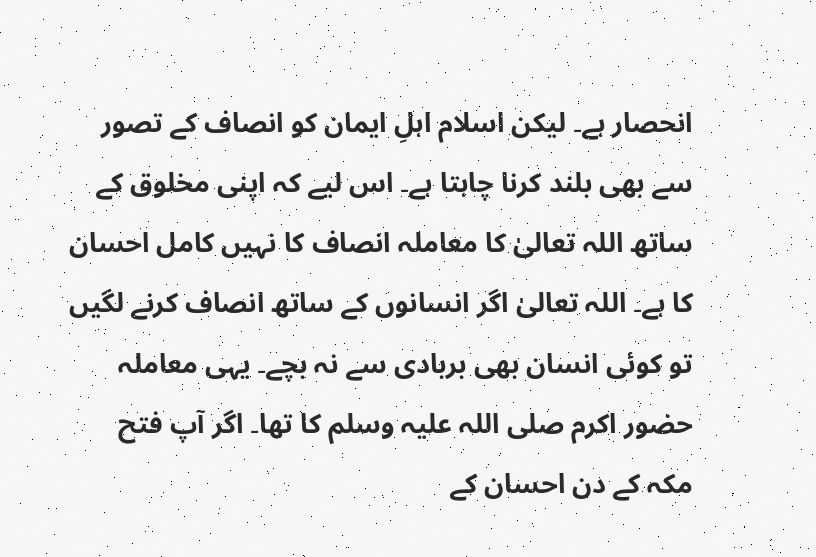انحصار ہے۔ لیکن اسلام اہلِ ایمان کو انصاف کے تصور سے بھی بلند کرنا چاہتا ہے۔ اس لیے کہ اپنی مخلوق کے ساتھ اللہ تعالیٰ کا معاملہ انصاف کا نہیں کامل احسان کا ہے۔ اللہ تعالیٰ اگر انسانوں کے ساتھ انصاف کرنے لگیں تو کوئی انسان بھی بربادی سے نہ بچے۔ یہی معاملہ حضور اکرم صلی اللہ علیہ وسلم کا تھا۔ اگر آپ فتح مکہ کے دن احسان کے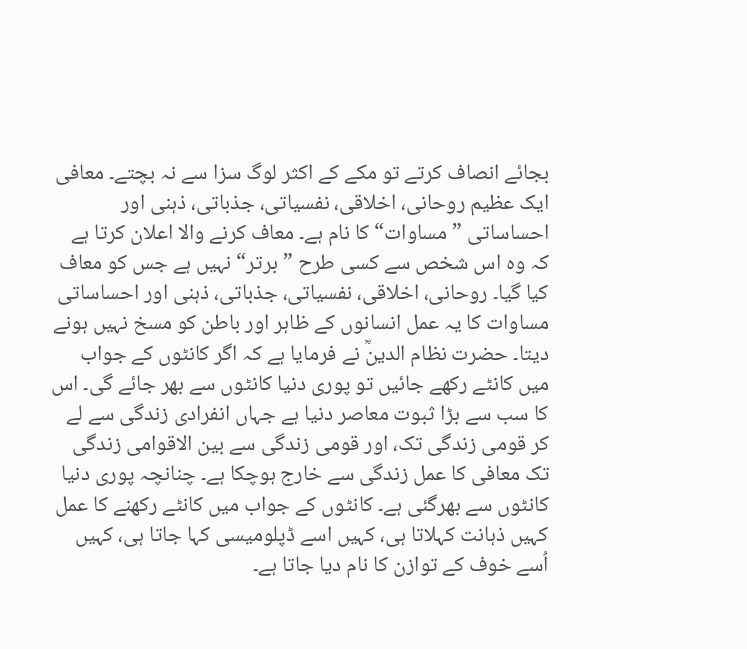بجائے انصاف کرتے تو مکے کے اکثر لوگ سزا سے نہ بچتے۔ معافی ایک عظیم روحانی، اخلاقی، نفسیاتی، جذباتی، ذہنی اور احساساتی ”مساوات“ کا نام ہے۔ معاف کرنے والا اعلان کرتا ہے کہ وہ اس شخص سے کسی طرح ”برتر“ نہیں ہے جس کو معاف کیا گیا۔ روحانی، اخلاقی، نفسیاتی، جذباتی، ذہنی اور احساساتی مساوات کا یہ عمل انسانوں کے ظاہر اور باطن کو مسخ نہیں ہونے دیتا۔ حضرت نظام الدینؒ نے فرمایا ہے کہ اگر کانٹوں کے جواب میں کانٹے رکھے جائیں تو پوری دنیا کانٹوں سے بھر جائے گی۔ اس کا سب سے بڑا ثبوت معاصر دنیا ہے جہاں انفرادی زندگی سے لے کر قومی زندگی تک، اور قومی زندگی سے بین الاقوامی زندگی تک معافی کا عمل زندگی سے خارج ہوچکا ہے۔ چنانچہ پوری دنیا کانٹوں سے بھرگئی ہے۔ کانٹوں کے جواب میں کانٹے رکھنے کا عمل کہیں ذہانت کہلاتا ہی، کہیں اسے ڈپلومیسی کہا جاتا ہی، کہیں اُسے خوف کے توازن کا نام دیا جاتا ہے۔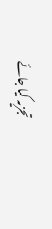تجزیہ کیا جائے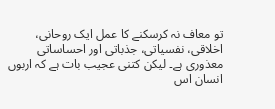تو معاف نہ کرسکنے کا عمل ایک روحانی، اخلاقی، نفسیاتی، جذباتی اور احساساتی معذوری ہے۔ لیکن کتنی عجیب بات ہے کہ اربوں انسان اس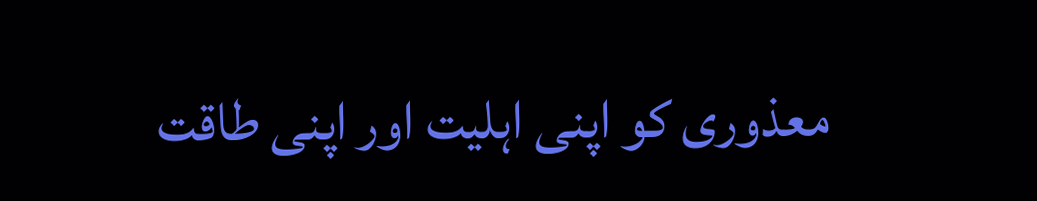معذوری کو اپنی اہلیت اور اپنی طاقت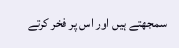سمجھتے ہیں اور اس پر فخر کرتے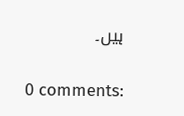ہیں۔

0 comments: